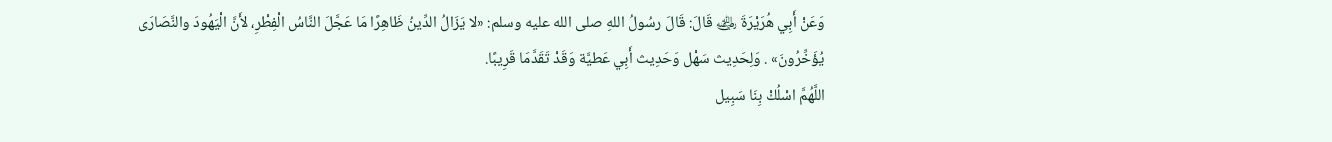وَعَنْ أَبِي هُرَيْرَةَ ﵁ قَالَ: قَالَ رسُولُ اللهِ صلى الله عليه وسلم: «لا يَزَالُ الدِّينُ ظَاهِرًا مَا عَجَّلَ النَّاسُ الْفِطْرِ، لأَنَّ الْيَهُودَ والنَّصَارَى يُؤَخِّرُونَ» . وَلِحَدِيث سَهْل وَحَدِيث أَبِي عَطيَّة وَقَدْ تَقَدَّمَا قَرِيبًا.
اللَّهُمَّ اسْلُكْ بِنَا سَبِيل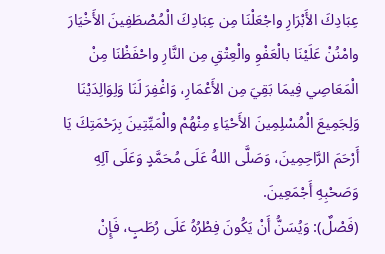عِبَادِكَ الأَبْرَارِ واجْعَلْنَا مِن عِبَادِكَ الْمُصْطَفِينَ الأَخْيَارَ وامْنُنْ عَلَيْنَا بالْعَفْوِ والْعِتْقِ مِن النَّارِ واحْفَظْنَا مِنْ الْمَعَاصِي فِيمَا بَقِيَ مِن الأَعْمَارِ، وَاغْفِرَ لَنَا وَلِوَالِدَيْنَا وَلِجَمِيعَ الْمُسْلِمِينَ الأَحْيَاءِ مِنْهُمْ والْمَيِّتِينَ بِرَحْمَتِكَ يَا أَرْحَمَ الرَّاحِمِينَ، وَصَلَّى اللهُ عَلَى مُحَمَّدٍ وَعَلَى آلِهِ وَصَحْبِهِ أَجْمَعِينَ.
(فَصْلٌ): وَيُسَنُّ أَنْ يَكُونَ فِطْرُهُ عَلَى رُطَبٍ، فَإِنْ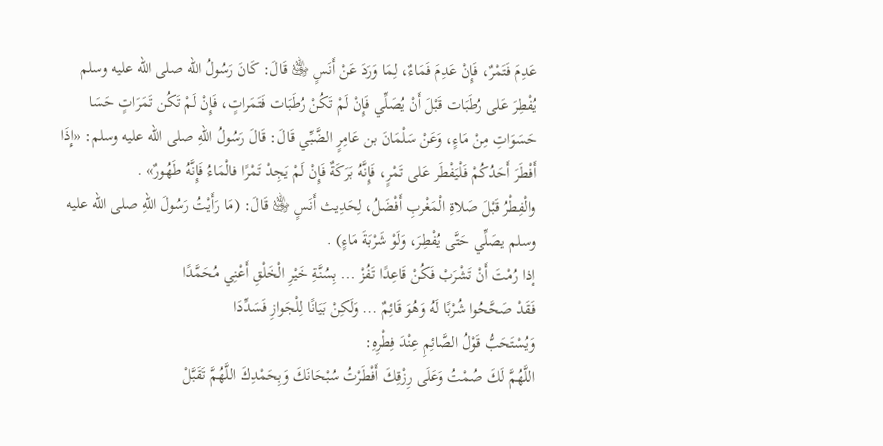عَدِمَ فَتَمْرٌ، فَإِنْ عَدِمَ فَمَاءٌ، لِمَا وَرَدَ عَنْ أَنَسٍ ﵁ قَالَ: كَانَ رَسُولُ الله صلى الله عليه وسلم يُفْطِرَ عَلى رُطَبَات قَبْلَ أَنْ يُصَلِّي فَإِنْ لَمْ تَكُنْ رُطَبَات فَتَمَراتٍ، فَإِنْ لَمْ تَكُن تَمَرَاتٍ حَسَا حَسَوَاتِ مِنْ مَاءٍ، وَعَنْ سَلْمَانَ بن عَامِرٍ الضَّبِّي قَالَ: قَالَ رَسُولُ اللهِ صلى الله عليه وسلم: «إِذَا أَفْطَرَ أَحَدُكُمْ فَلْيَفْطَر عَلى تَمْرٍ، فَإِنَّهُ بَرَكَةٌ فَإِنْ لَمْ يَجِدْ تَمْرًا فالْمَاءُ فَإِنَّهُ طَهُورٌ» .
والْفِطْرُ قَبْلَ صَلاةِ الْمَغْربِ أَفْضَلُ، لِحَدِيث أَنَسٍ ﵁ قَالَ: (مَا رَأَيْتُ رَسُولَ اللهِ صلى الله عليه وسلم يصَلِّي حَتَّى يُفْطِرَ، وَلَوْ شَرْبَةَ مَاءٍ) .
إذا رُمْتَ أَنْ تَشْرَبْ فَكُنْ قَاعِدًا تَفُزْ ... بِسُنَّةِ خَيْرِ الْخَلْقِ أَعْنِي مُحَمَّدًا
فَقَدْ صَحَّحُوا شُرْبًا لَهُ وَهُوَ قَائِمٌ ... وَلَكِنْ بَيَانًا لِلْجَوازِ فَسَدِّدَا
وَيُسْتَحَبُّ قَوْلُ الصَّائِمِ عِنْدَ فِطْرِهِ:
اللَّهُمَّ لَكَ صُمْتُ وَعَلَى رِزْقِكَ أَفْطَرْتُ سُبْحَانَكَ وَبِحَمْدِكَ اللَّهُمَّ تَقَبَّلْ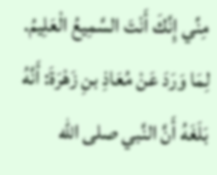مِنِّي إِنَّكَ أَنْتَ السَّمِيعُ الْعَلِيمُ. لِمَا وَرَدَ عَنْ مُعَاذِ بنِ زَهْرَةَ: أَنَّهُ بَلَغَهُ أَنَّ النَّبي صلى الله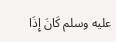عليه وسلم كَانَ إِذَا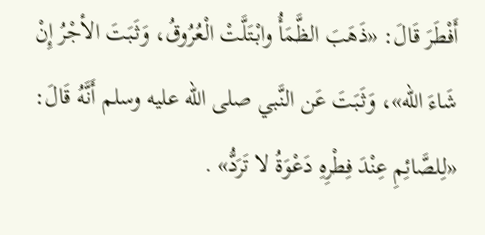أَفْطَرَ قَالَ: «ذَهَبَ الظَّمَأُ وابْتَلَّتْ الْعُرُوقُ، وَثَبَتَ الأجْرُ إِنْ شَاءَ الله»، وَثَبَتَ عَن النَّبي صلى الله عليه وسلم أَنَّهُ قَالَ: «لِلصَّائِمِ عِنْدَ فِطْرِهِ دَعْوَةُ لا تَرَدُّ» .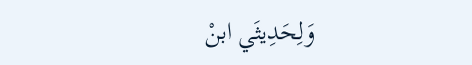وَلِحَدِيثَي ابنْ